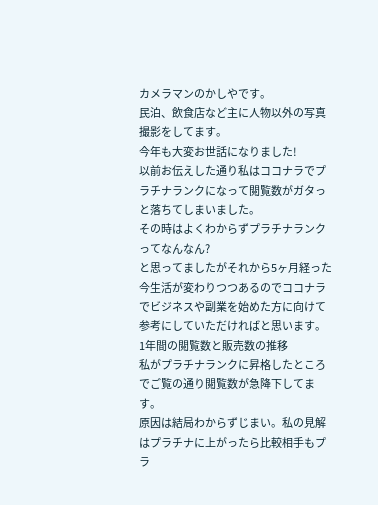カメラマンのかしやです。
民泊、飲食店など主に人物以外の写真撮影をしてます。
今年も大変お世話になりました!
以前お伝えした通り私はココナラでプラチナランクになって閲覧数がガタっと落ちてしまいました。
その時はよくわからずプラチナランクってなんなん?
と思ってましたがそれから5ヶ月経った今生活が変わりつつあるのでココナラでビジネスや副業を始めた方に向けて参考にしていただければと思います。
1年間の閲覧数と販売数の推移
私がプラチナランクに昇格したところでご覧の通り閲覧数が急降下してます。
原因は結局わからずじまい。私の見解はプラチナに上がったら比較相手もプラ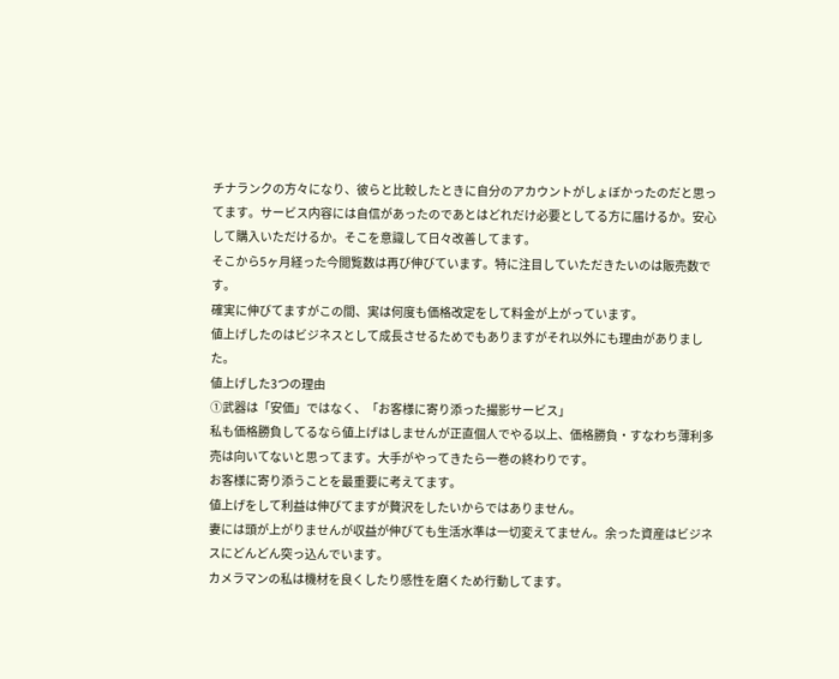チナランクの方々になり、彼らと比較したときに自分のアカウントがしょぼかったのだと思ってます。サービス内容には自信があったのであとはどれだけ必要としてる方に届けるか。安心して購入いただけるか。そこを意識して日々改善してます。
そこから5ヶ月経った今閲覧数は再び伸びています。特に注目していただきたいのは販売数です。
確実に伸びてますがこの間、実は何度も価格改定をして料金が上がっています。
値上げしたのはビジネスとして成長させるためでもありますがそれ以外にも理由がありました。
値上げした3つの理由
①武器は「安価」ではなく、「お客様に寄り添った撮影サービス」
私も価格勝負してるなら値上げはしませんが正直個人でやる以上、価格勝負・すなわち薄利多売は向いてないと思ってます。大手がやってきたら一巻の終わりです。
お客様に寄り添うことを最重要に考えてます。
値上げをして利益は伸びてますが贅沢をしたいからではありません。
妻には頭が上がりませんが収益が伸びても生活水準は一切変えてません。余った資産はビジネスにどんどん突っ込んでいます。
カメラマンの私は機材を良くしたり感性を磨くため行動してます。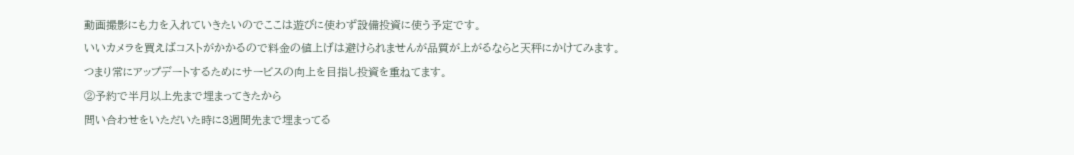動画撮影にも力を入れていきたいのでここは遊びに使わず設備投資に使う予定です。
いいカメラを買えばコストがかかるので料金の値上げは避けられませんが品質が上がるならと天秤にかけてみます。
つまり常にアップデートするためにサービスの向上を目指し投資を重ねてます。
②予約で半月以上先まで埋まってきたから
問い合わせをいただいた時に3週間先まで埋まってる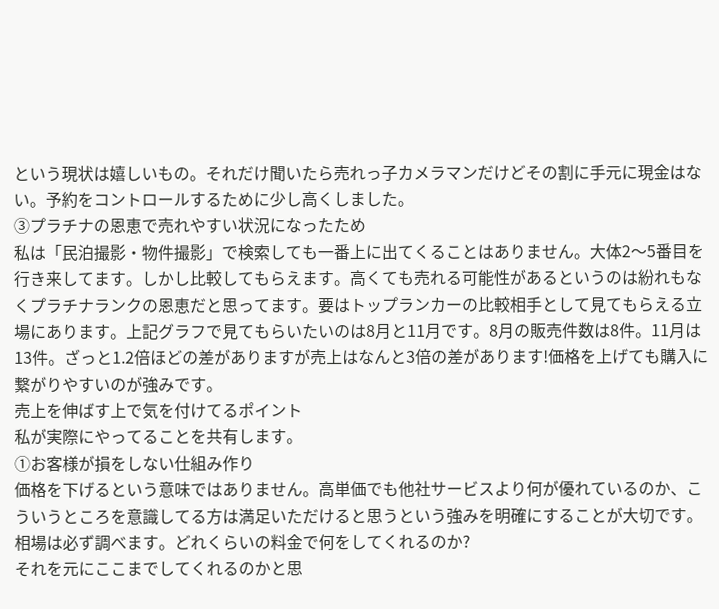という現状は嬉しいもの。それだけ聞いたら売れっ子カメラマンだけどその割に手元に現金はない。予約をコントロールするために少し高くしました。
③プラチナの恩恵で売れやすい状況になったため
私は「民泊撮影・物件撮影」で検索しても一番上に出てくることはありません。大体2〜5番目を行き来してます。しかし比較してもらえます。高くても売れる可能性があるというのは紛れもなくプラチナランクの恩恵だと思ってます。要はトップランカーの比較相手として見てもらえる立場にあります。上記グラフで見てもらいたいのは8月と11月です。8月の販売件数は8件。11月は13件。ざっと1.2倍ほどの差がありますが売上はなんと3倍の差があります!価格を上げても購入に繋がりやすいのが強みです。
売上を伸ばす上で気を付けてるポイント
私が実際にやってることを共有します。
①お客様が損をしない仕組み作り
価格を下げるという意味ではありません。高単価でも他社サービスより何が優れているのか、こういうところを意識してる方は満足いただけると思うという強みを明確にすることが大切です。
相場は必ず調べます。どれくらいの料金で何をしてくれるのか?
それを元にここまでしてくれるのかと思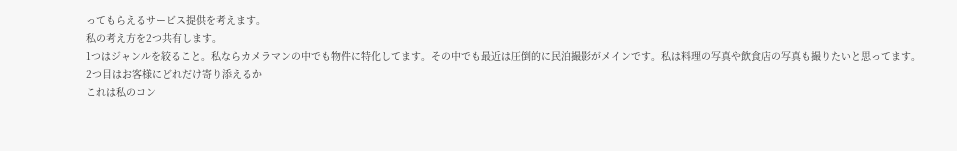ってもらえるサービス提供を考えます。
私の考え方を2つ共有します。
1つはジャンルを絞ること。私ならカメラマンの中でも物件に特化してます。その中でも最近は圧倒的に民泊撮影がメインです。私は料理の写真や飲食店の写真も撮りたいと思ってます。
2つ目はお客様にどれだけ寄り添えるか
これは私のコン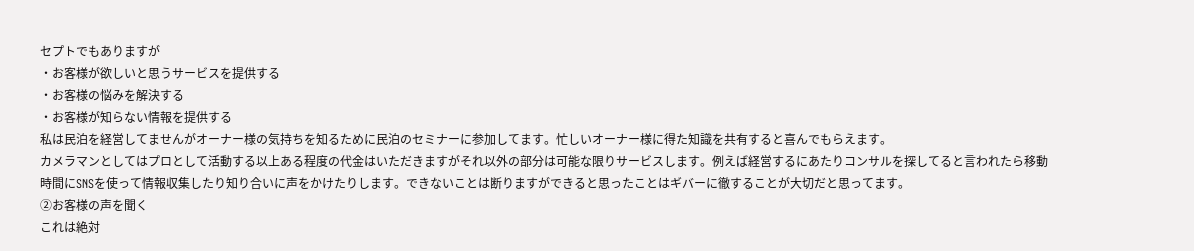セプトでもありますが
・お客様が欲しいと思うサービスを提供する
・お客様の悩みを解決する
・お客様が知らない情報を提供する
私は民泊を経営してませんがオーナー様の気持ちを知るために民泊のセミナーに参加してます。忙しいオーナー様に得た知識を共有すると喜んでもらえます。
カメラマンとしてはプロとして活動する以上ある程度の代金はいただきますがそれ以外の部分は可能な限りサービスします。例えば経営するにあたりコンサルを探してると言われたら移動時間にSNSを使って情報収集したり知り合いに声をかけたりします。できないことは断りますができると思ったことはギバーに徹することが大切だと思ってます。
②お客様の声を聞く
これは絶対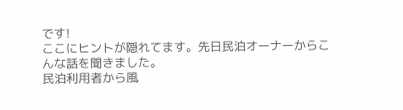です!
ここにヒントが隠れてます。先日民泊オーナーからこんな話を聞きました。
民泊利用者から風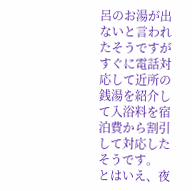呂のお湯が出ないと言われたそうですがすぐに電話対応して近所の銭湯を紹介して入浴料を宿泊費から割引して対応したそうです。
とはいえ、夜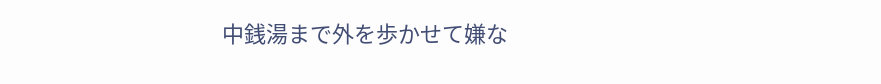中銭湯まで外を歩かせて嫌な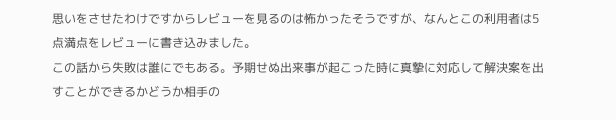思いをさせたわけですからレビューを見るのは怖かったそうですが、なんとこの利用者は5点満点をレビューに書き込みました。
この話から失敗は誰にでもある。予期せぬ出来事が起こった時に真摯に対応して解決案を出すことができるかどうか相手の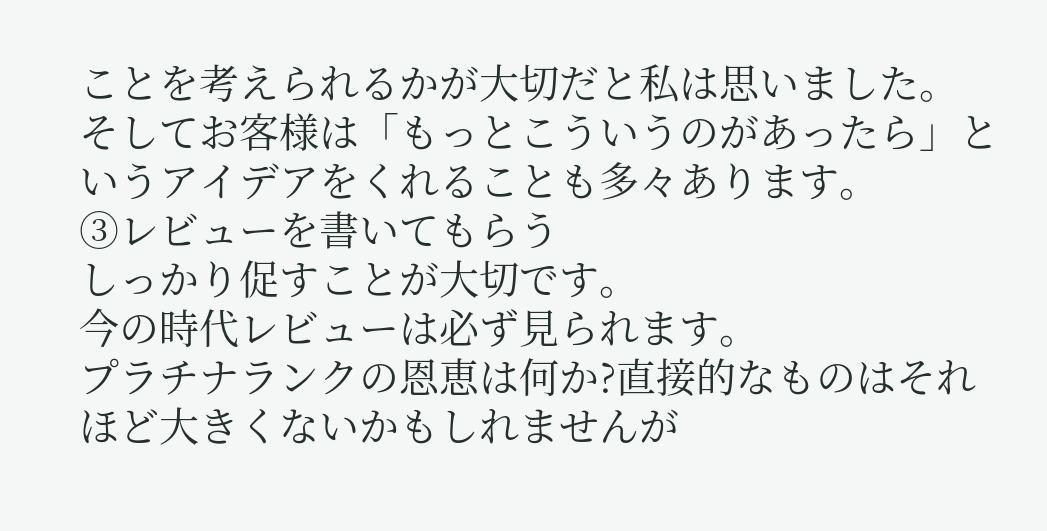ことを考えられるかが大切だと私は思いました。
そしてお客様は「もっとこういうのがあったら」というアイデアをくれることも多々あります。
③レビューを書いてもらう
しっかり促すことが大切です。
今の時代レビューは必ず見られます。
プラチナランクの恩恵は何か?直接的なものはそれほど大きくないかもしれませんが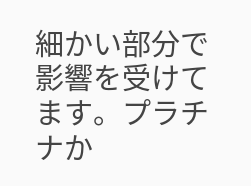細かい部分で影響を受けてます。プラチナか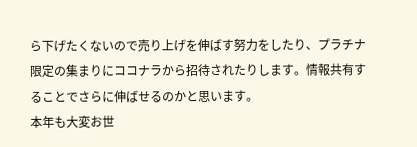ら下げたくないので売り上げを伸ばす努力をしたり、プラチナ限定の集まりにココナラから招待されたりします。情報共有することでさらに伸ばせるのかと思います。
本年も大変お世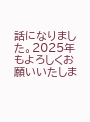話になりました。2025年もよろしくお願いいたしま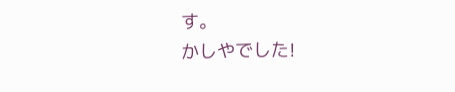す。
かしやでした!